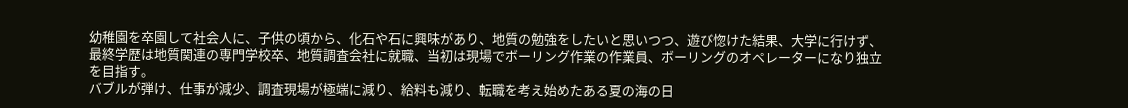幼稚園を卒園して社会人に、子供の頃から、化石や石に興味があり、地質の勉強をしたいと思いつつ、遊び惚けた結果、大学に行けず、最終学歴は地質関連の専門学校卒、地質調査会社に就職、当初は現場でボーリング作業の作業員、ボーリングのオペレーターになり独立を目指す。
バブルが弾け、仕事が減少、調査現場が極端に減り、給料も減り、転職を考え始めたある夏の海の日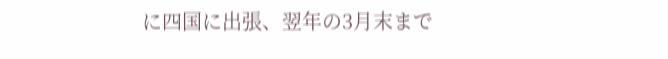に四国に出張、翌年の3月末まで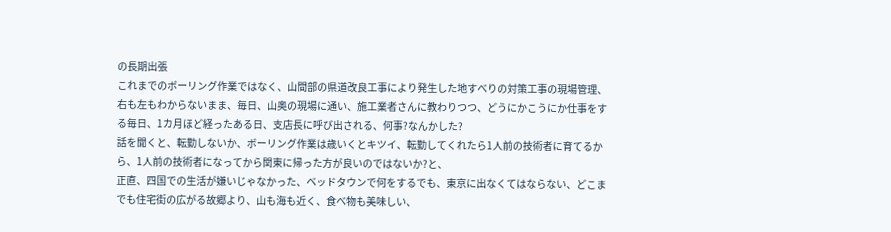の長期出張
これまでのボーリング作業ではなく、山間部の県道改良工事により発生した地すべりの対策工事の現場管理、右も左もわからないまま、毎日、山奥の現場に通い、施工業者さんに教わりつつ、どうにかこうにか仕事をする毎日、1カ月ほど経ったある日、支店長に呼び出される、何事?なんかした?
話を聞くと、転勤しないか、ボーリング作業は歳いくとキツイ、転勤してくれたら1人前の技術者に育てるから、1人前の技術者になってから関東に帰った方が良いのではないか?と、
正直、四国での生活が嫌いじゃなかった、ベッドタウンで何をするでも、東京に出なくてはならない、どこまでも住宅街の広がる故郷より、山も海も近く、食べ物も美味しい、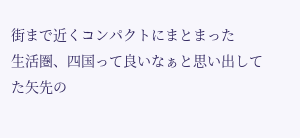街まで近くコンパクトにまとまった
生活圏、四国って良いなぁと思い出してた矢先の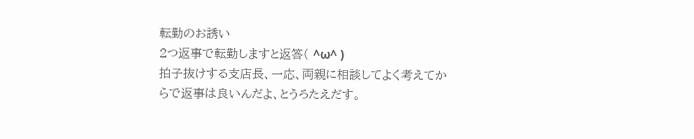転勤のお誘い
2つ返事で転勤しますと返答( ^ω^ )
拍子抜けする支店長、一応、両親に相談してよく考えてからで返事は良いんだよ、とうろたえだす。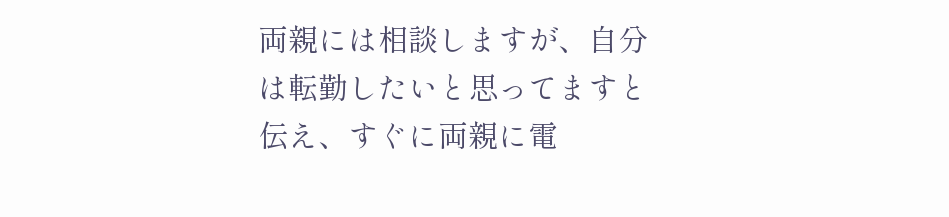両親には相談しますが、自分は転勤したいと思ってますと伝え、すぐに両親に電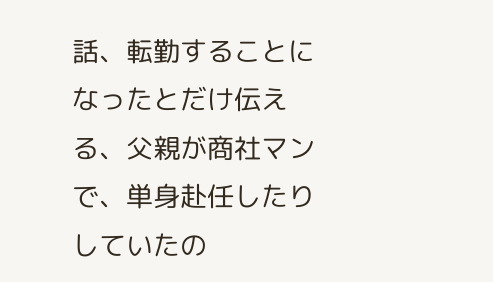話、転勤することになったとだけ伝える、父親が商社マンで、単身赴任したりしていたの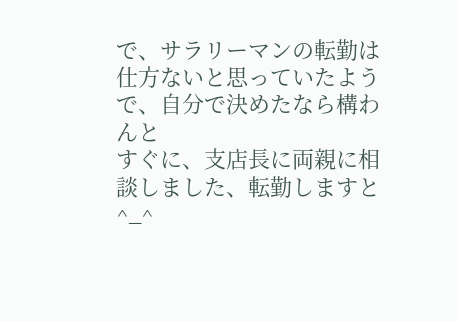で、サラリーマンの転勤は仕方ないと思っていたようで、自分で決めたなら構わんと
すぐに、支店長に両親に相談しました、転勤しますと^_^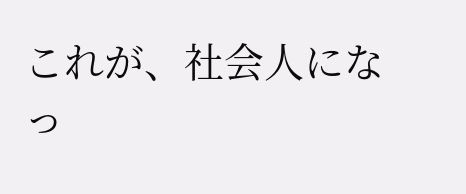これが、社会人になっ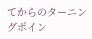てからのターニングポイン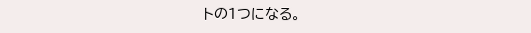トの1つになる。